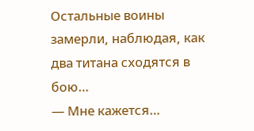Остальные воины замерли, наблюдая, как два титана сходятся в бою…
— Мне кажется…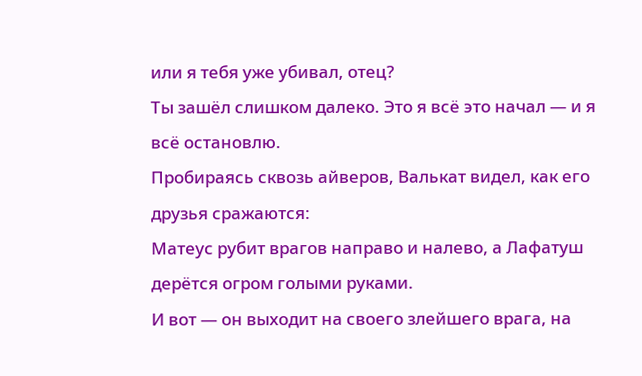или я тебя уже убивал, отец?
Ты зашёл слишком далеко. Это я всё это начал — и я всё остановлю.
Пробираясь сквозь айверов, Валькат видел, как его друзья сражаются:
Матеус рубит врагов направо и налево, а Лафатуш дерётся огром голыми руками.
И вот — он выходит на своего злейшего врага, на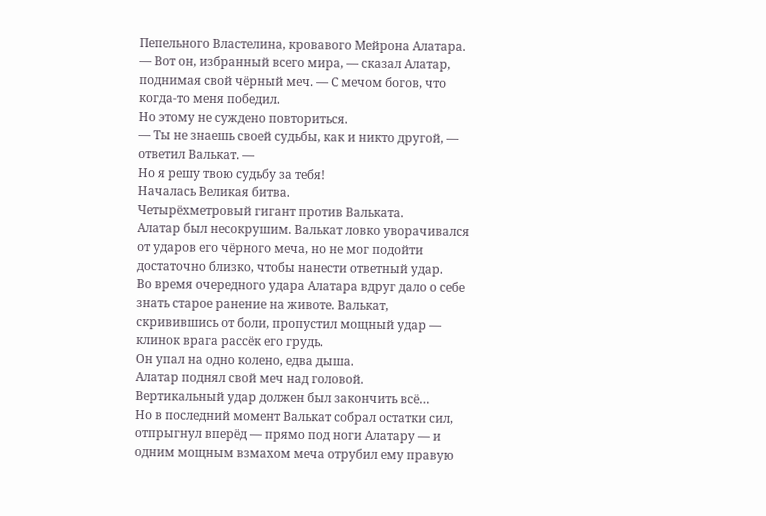Пепельного Властелина, кровавого Мейрона Алатара.
— Вот он, избранный всего мира, — сказал Алатар, поднимая свой чёрный меч. — С мечом богов, что когда-то меня победил.
Но этому не суждено повториться.
— Ты не знаешь своей судьбы, как и никто другой, — ответил Валькат. —
Но я решу твою судьбу за тебя!
Началась Великая битва.
Четырёхметровый гигант против Вальката.
Алатар был несокрушим. Валькат ловко уворачивался от ударов его чёрного меча, но не мог подойти достаточно близко, чтобы нанести ответный удар.
Во время очередного удара Алатара вдруг дало о себе знать старое ранение на животе. Валькат, скривившись от боли, пропустил мощный удар — клинок врага рассёк его грудь.
Он упал на одно колено, едва дыша.
Алатар поднял свой меч над головой.
Вертикальный удар должен был закончить всё…
Но в последний момент Валькат собрал остатки сил, отпрыгнул вперёд — прямо под ноги Алатару — и одним мощным взмахом меча отрубил ему правую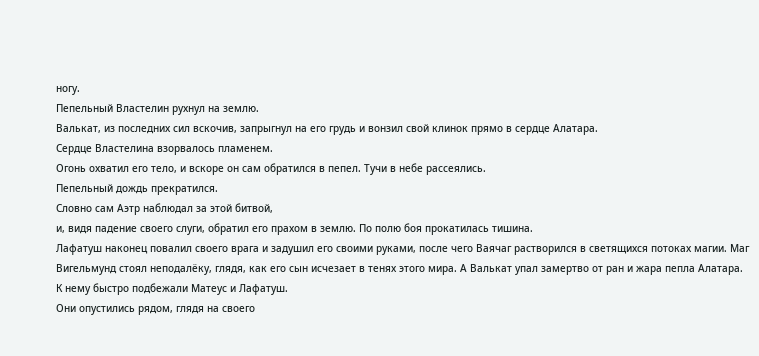ногу.
Пепельный Властелин рухнул на землю.
Валькат, из последних сил вскочив, запрыгнул на его грудь и вонзил свой клинок прямо в сердце Алатара.
Сердце Властелина взорвалось пламенем.
Огонь охватил его тело, и вскоре он сам обратился в пепел. Тучи в небе рассеялись.
Пепельный дождь прекратился.
Словно сам Аэтр наблюдал за этой битвой,
и, видя падение своего слуги, обратил его прахом в землю. По полю боя прокатилась тишина.
Лафатуш наконец повалил своего врага и задушил его своими руками, после чего Ваячаг растворился в светящихся потоках магии. Маг Вигельмунд стоял неподалёку, глядя, как его сын исчезает в тенях этого мира. А Валькат упал замертво от ран и жара пепла Алатара.
К нему быстро подбежали Матеус и Лафатуш.
Они опустились рядом, глядя на своего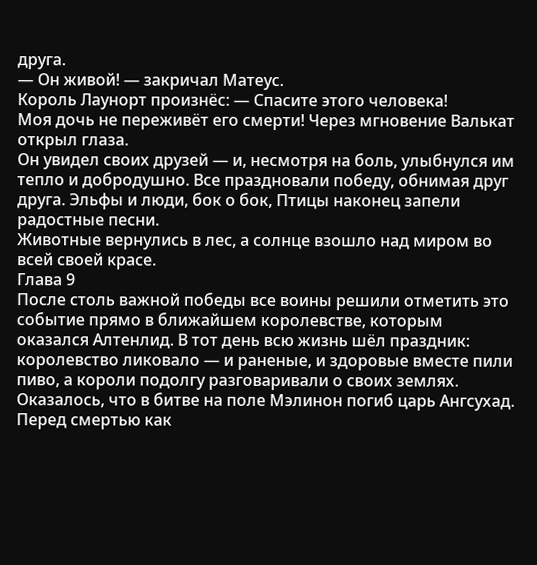друга.
— Он живой! — закричал Матеус.
Король Лаунорт произнёс: — Спасите этого человека!
Моя дочь не переживёт его смерти! Через мгновение Валькат открыл глаза.
Он увидел своих друзей — и, несмотря на боль, улыбнулся им тепло и добродушно. Все праздновали победу, обнимая друг друга. Эльфы и люди, бок о бок, Птицы наконец запели радостные песни.
Животные вернулись в лес, а солнце взошло над миром во всей своей красе.
Глава 9
После столь важной победы все воины решили отметить это событие прямо в ближайшем королевстве, которым оказался Алтенлид. В тот день всю жизнь шёл праздник: королевство ликовало — и раненые, и здоровые вместе пили пиво, а короли подолгу разговаривали о своих землях.
Оказалось, что в битве на поле Мэлинон погиб царь Ангсухад. Перед смертью как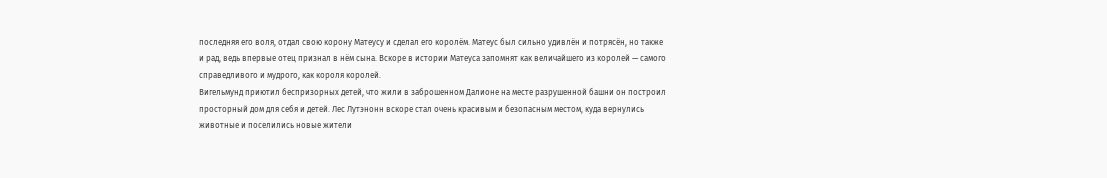последняя его воля, отдал свою корону Матеусу и сделал его королём. Матеус был сильно удивлён и потрясён, но также и рад, ведь впервые отец признал в нём сына. Вскоре в истории Матеуса запомнят как величайшего из королей — самого справедливого и мудрого, как короля королей.
Вигельмунд приютил беспризорных детей, что жили в заброшенном Далионе на месте разрушенной башни он построил просторный дом для себя и детей. Лес Лутэнонн вскоре стал очень красивым и безопасным местом, куда вернулись животные и поселились новые жители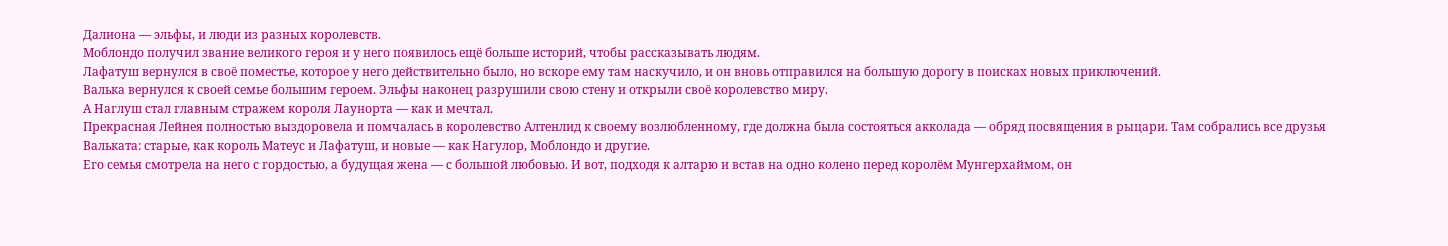Далиона — эльфы, и люди из разных королевств.
Моблондо получил звание великого героя и у него появилось ещё больше историй, чтобы рассказывать людям.
Лафатуш вернулся в своё поместье, которое у него действительно было, но вскоре ему там наскучило, и он вновь отправился на большую дорогу в поисках новых приключений.
Валька вернулся к своей семье большим героем. Эльфы наконец разрушили свою стену и открыли своё королевство миру.
А Наглуш стал главным стражем короля Лаунорта — как и мечтал.
Прекрасная Лейнея полностью выздоровела и помчалась в королевство Алтенлид к своему возлюбленному, где должна была состояться акколада — обряд посвящения в рыцари. Там собрались все друзья Вальката: старые, как король Матеус и Лафатуш, и новые — как Нагулор, Моблондо и другие.
Его семья смотрела на него с гордостью, а будущая жена — с большой любовью. И вот, подходя к алтарю и встав на одно колено перед королём Мунгерхаймом, он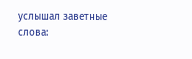услышал заветные слова: